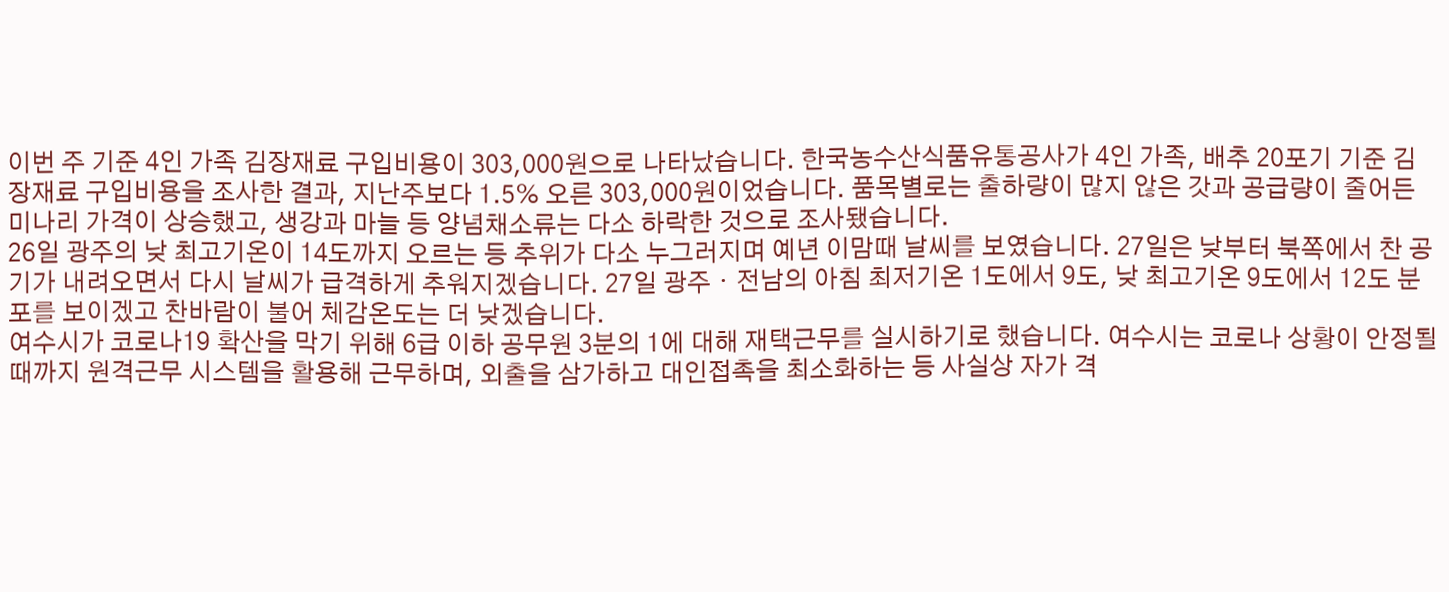이번 주 기준 4인 가족 김장재료 구입비용이 303,000원으로 나타났습니다. 한국농수산식품유통공사가 4인 가족, 배추 20포기 기준 김장재료 구입비용을 조사한 결과, 지난주보다 1.5% 오른 303,000원이었습니다. 품목별로는 출하량이 많지 않은 갓과 공급량이 줄어든 미나리 가격이 상승했고, 생강과 마늘 등 양념채소류는 다소 하락한 것으로 조사됐습니다.
26일 광주의 낮 최고기온이 14도까지 오르는 등 추위가 다소 누그러지며 예년 이맘때 날씨를 보였습니다. 27일은 낮부터 북쪽에서 찬 공기가 내려오면서 다시 날씨가 급격하게 추워지겠습니다. 27일 광주ㆍ전남의 아침 최저기온 1도에서 9도, 낮 최고기온 9도에서 12도 분포를 보이겠고 찬바람이 불어 체감온도는 더 낮겠습니다.
여수시가 코로나19 확산을 막기 위해 6급 이하 공무원 3분의 1에 대해 재택근무를 실시하기로 했습니다. 여수시는 코로나 상황이 안정될 때까지 원격근무 시스템을 활용해 근무하며, 외출을 삼가하고 대인접촉을 최소화하는 등 사실상 자가 격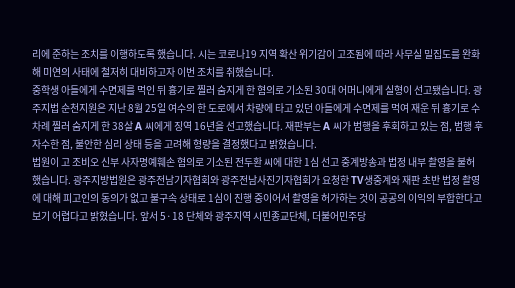리에 준하는 조치를 이행하도록 했습니다. 시는 코로나19 지역 확산 위기감이 고조됨에 따라 사무실 밀집도를 완화해 미연의 사태에 철저히 대비하고자 이번 조치를 취했습니다.
중학생 아들에게 수면제를 먹인 뒤 흉기로 찔러 숨지게 한 혐의로 기소된 30대 어머니에게 실형이 선고됐습니다. 광주지법 순천지원은 지난 8월 25일 여수의 한 도로에서 차량에 타고 있던 아들에게 수면제를 먹여 재운 뒤 흉기로 수차례 찔러 숨지게 한 38살 A 씨에게 징역 16년을 선고했습니다. 재판부는 A 씨가 범행을 후회하고 있는 점, 범행 후 자수한 점, 불안한 심리 상태 등을 고려해 형량을 결정했다고 밝혔습니다.
법원이 고 조비오 신부 사자명예훼손 혐의로 기소된 전두환 씨에 대한 1심 선고 중계방송과 법정 내부 촬영을 불허했습니다. 광주지방법원은 광주전남기자협회와 광주전남사진기자협회가 요청한 TV생중계와 재판 초반 법정 촬영에 대해 피고인의 동의가 없고 불구속 상태로 1심이 진행 중이어서 촬영을 허가하는 것이 공공의 이익의 부합한다고 보기 어렵다고 밝혔습니다. 앞서 5·18 단체와 광주지역 시민종교단체, 더불어민주당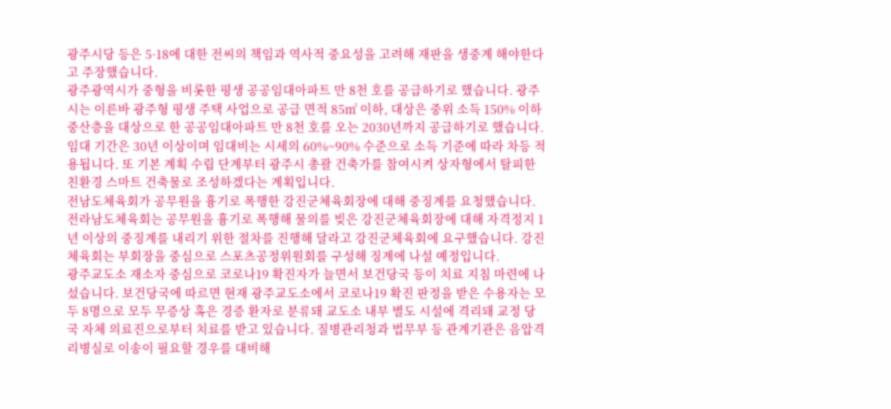광주시당 등은 5·18에 대한 전씨의 책임과 역사적 중요성을 고려해 재판을 생중계 해야한다고 주장했습니다.
광주광역시가 중형을 비롯한 평생 공공임대아파트 만 8천 호를 공급하기로 했습니다. 광주시는 이른바 광주형 평생 주택 사업으로 공급 면적 85㎡ 이하, 대상은 중위 소득 150% 이하 중산층을 대상으로 한 공공임대아파트 만 8천 호를 오는 2030년까지 공급하기로 했습니다. 임대 기간은 30년 이상이며 임대비는 시세의 60%~90% 수준으로 소득 기준에 따라 차등 적용됩니다. 또 기본 계획 수립 단계부터 광주시 총괄 건축가를 참여시켜 상자형에서 탈피한 친환경 스마트 건축물로 조성하겠다는 계획입니다.
전남도체육회가 공무원을 흉기로 폭행한 강진군체육회장에 대해 중징계를 요청했습니다. 전라남도체육회는 공무원을 흉기로 폭행해 물의를 빚은 강진군체육회장에 대해 자격정지 1년 이상의 중징계를 내리기 위한 절차를 진행해 달라고 강진군체육회에 요구했습니다. 강진체육회는 부회장을 중심으로 스포츠공정위원회를 구성해 징계에 나설 예정입니다.
광주교도소 재소자 중심으로 코로나19 확진자가 늘면서 보건당국 등이 치료 지침 마련에 나섰습니다. 보건당국에 따르면 현재 광주교도소에서 코로나19 확진 판정을 받은 수용자는 모두 8명으로 모두 무증상 혹은 경증 환자로 분류돼 교도소 내부 별도 시설에 격리돼 교정 당국 자체 의료진으로부터 치료를 받고 있습니다. 질병관리청과 법무부 등 관계기관은 음압격리병실로 이송이 필요할 경우를 대비해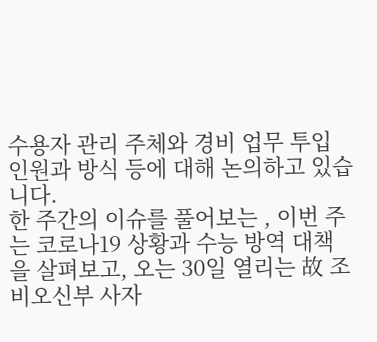수용자 관리 주체와 경비 업무 투입 인원과 방식 등에 대해 논의하고 있습니다.
한 주간의 이슈를 풀어보는 , 이번 주는 코로나19 상황과 수능 방역 대책을 살펴보고, 오는 30일 열리는 故 조비오신부 사자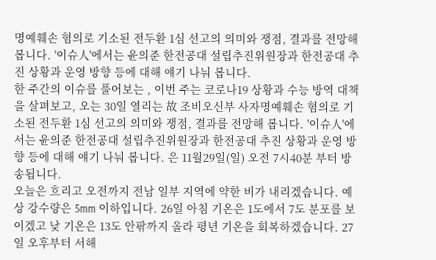명예훼손 혐의로 기소된 전두환 1심 선고의 의미와 쟁점, 결과를 전망해 봅니다. '이슈人'에서는 윤의준 한전공대 설립추진위원장과 한전공대 추진 상황과 운영 방향 등에 대해 얘기 나눠 봅니다.
한 주간의 이슈를 풀어보는 , 이번 주는 코로나19 상황과 수능 방역 대책을 살펴보고, 오는 30일 열리는 故 조비오신부 사자명예훼손 혐의로 기소된 전두환 1심 선고의 의미와 쟁점, 결과를 전망해 봅니다. '이슈人'에서는 윤의준 한전공대 설립추진위원장과 한전공대 추진 상황과 운영 방향 등에 대해 얘기 나눠 봅니다. 은 11월29일(일) 오전 7시40분 부터 방송됩니다.
오늘은 흐리고 오전까지 전남 일부 지역에 약한 비가 내리겠습니다. 예상 강수량은 5mm 이하입니다. 26일 아침 기온은 1도에서 7도 분포를 보이겠고 낮 기온은 13도 안팎까지 올라 평년 기온을 회복하겠습니다. 27일 오후부터 서해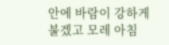안에 바람이 강하게 불겠고 모레 아침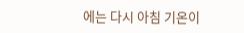에는 다시 아침 기온이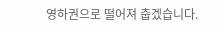영하권으로 떨어져 춥겠습니다.